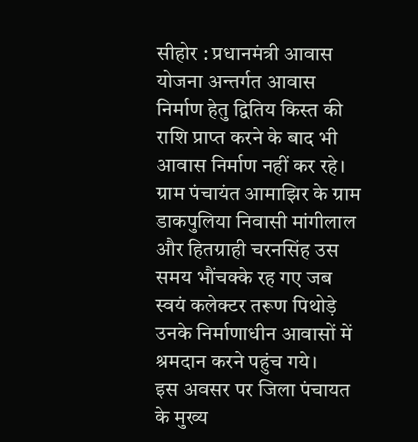सीहोर : प्रधानमंत्री आवास योजना अन्तर्गत आवास निर्माण हेतु द्वितिय किस्त की राशि प्राप्त करने के बाद भी आवास निर्माण नहीं कर रहे। ग्राम पंचायंत आमाझिर के ग्राम डाकपुलिया निवासी मांगीलाल और हितग्राही चरनसिंह उस समय भौंचक्के रह गए जब स्वयं कलेक्टर तरूण पिथोड़े उनके निर्माणाधीन आवासों में श्रमदान करने पहुंच गये।
इस अवसर पर जिला पंचायत के मुख्य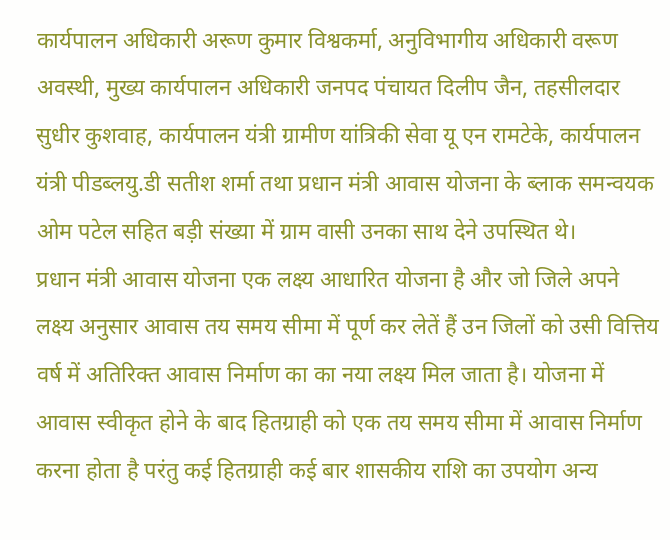कार्यपालन अधिकारी अरूण कुमार विश्वकर्मा, अनुविभागीय अधिकारी वरूण अवस्थी, मुख्य कार्यपालन अधिकारी जनपद पंचायत दिलीप जैन, तहसीलदार सुधीर कुशवाह, कार्यपालन यंत्री ग्रामीण यांत्रिकी सेवा यू एन रामटेके, कार्यपालन यंत्री पीडब्लयु.डी सतीश शर्मा तथा प्रधान मंत्री आवास योजना के ब्लाक समन्वयक ओम पटेल सहित बड़ी संख्या में ग्राम वासी उनका साथ देने उपस्थित थे।
प्रधान मंत्री आवास योजना एक लक्ष्य आधारित योजना है और जो जिले अपने लक्ष्य अनुसार आवास तय समय सीमा में पूर्ण कर लेतें हैं उन जिलों को उसी वित्तिय वर्ष में अतिरिक्त आवास निर्माण का का नया लक्ष्य मिल जाता है। योजना में आवास स्वीकृत होने के बाद हितग्राही को एक तय समय सीमा में आवास निर्माण करना होता है परंतु कई हितग्राही कई बार शासकीय राशि का उपयोग अन्य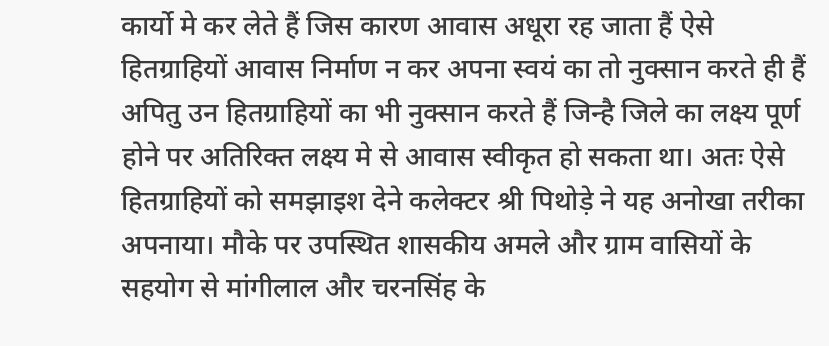कार्यो मे कर लेते हैं जिस कारण आवास अधूरा रह जाता हैं ऐसे हितग्राहियों आवास निर्माण न कर अपना स्वयं का तो नुक्सान करते ही हैं अपितु उन हितग्राहियों का भी नुक्सान करते हैं जिन्है जिले का लक्ष्य पूर्ण होने पर अतिरिक्त लक्ष्य मे से आवास स्वीकृत हो सकता था। अतः ऐसे हितग्राहियों को समझाइश देने कलेक्टर श्री पिथोड़े ने यह अनोखा तरीका अपनाया। मौके पर उपस्थित शासकीय अमले और ग्राम वासियों के सहयोग से मांगीलाल और चरनसिंह के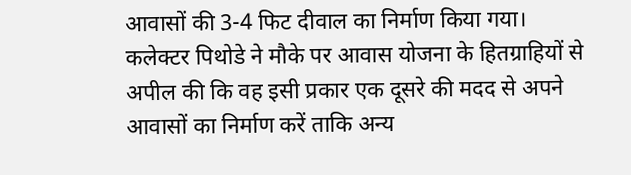आवासों की 3-4 फिट दीवाल का निर्माण किया गया।
कलेक्टर पिथोडे ने मौके पर आवास योजना के हितग्राहियों से अपील की कि वह इसी प्रकार एक दूसरे की मदद से अपने आवासों का निर्माण करें ताकि अन्य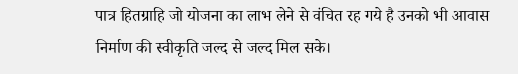पात्र हितग्राहि जो योजना का लाभ लेने से वंचित रह गये है उनको भी आवास निर्माण की स्वीकृति जल्द से जल्द मिल सके।